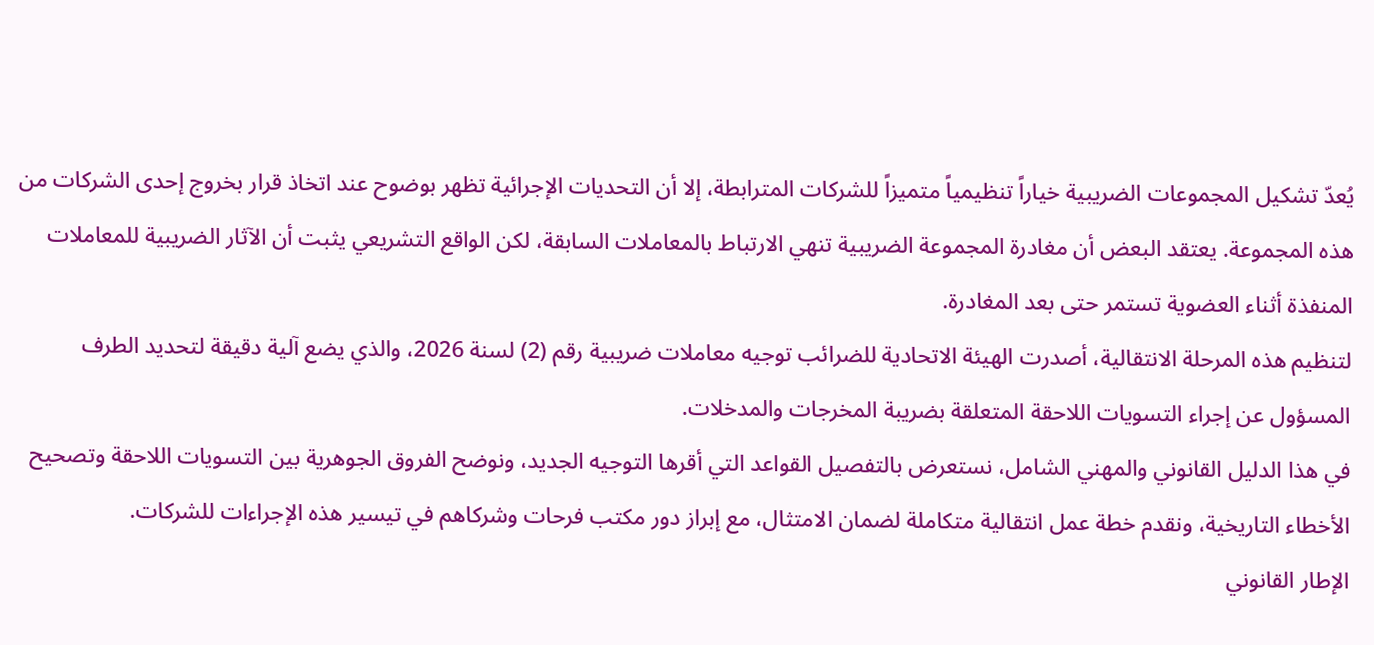يُعدّ تشكيل المجموعات الضريبية خياراً تنظيمياً متميزاً للشركات المترابطة، إلا أن التحديات الإجرائية تظهر بوضوح عند اتخاذ قرار بخروج إحدى الشركات من هذه المجموعة. يعتقد البعض أن مغادرة المجموعة الضريبية تنهي الارتباط بالمعاملات السابقة، لكن الواقع التشريعي يثبت أن الآثار الضريبية للمعاملات المنفذة أثناء العضوية تستمر حتى بعد المغادرة.
لتنظيم هذه المرحلة الانتقالية، أصدرت الهيئة الاتحادية للضرائب توجيه معاملات ضريبية رقم (2) لسنة 2026، والذي يضع آلية دقيقة لتحديد الطرف المسؤول عن إجراء التسويات اللاحقة المتعلقة بضريبة المخرجات والمدخلات.
في هذا الدليل القانوني والمهني الشامل، نستعرض بالتفصيل القواعد التي أقرها التوجيه الجديد، ونوضح الفروق الجوهرية بين التسويات اللاحقة وتصحيح الأخطاء التاريخية، ونقدم خطة عمل انتقالية متكاملة لضمان الامتثال، مع إبراز دور مكتب فرحات وشركاهم في تيسير هذه الإجراءات للشركات.
الإطار القانوني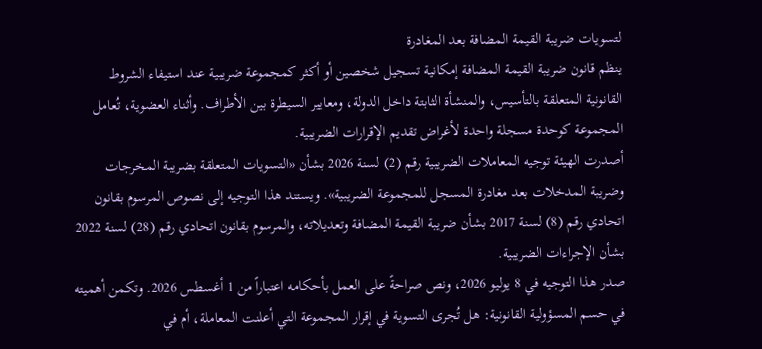لتسويات ضريبة القيمة المضافة بعد المغادرة
ينظم قانون ضريبة القيمة المضافة إمكانية تسجيل شخصين أو أكثر كمجموعة ضريبية عند استيفاء الشروط القانونية المتعلقة بالتأسيس، والمنشأة الثابتة داخل الدولة، ومعايير السيطرة بين الأطراف. وأثناء العضوية، تُعامل المجموعة كوحدة مسجلة واحدة لأغراض تقديم الإقرارات الضريبية.
أصدرت الهيئة توجيه المعاملات الضريبية رقم (2) لسنة 2026 بشأن «التسويات المتعلقة بضريبة المخرجات وضريبة المدخلات بعد مغادرة المسجل للمجموعة الضريبية». ويستند هذا التوجيه إلى نصوص المرسوم بقانون اتحادي رقم (8) لسنة 2017 بشأن ضريبة القيمة المضافة وتعديلاته، والمرسوم بقانون اتحادي رقم (28) لسنة 2022 بشأن الإجراءات الضريبية.
صدر هذا التوجيه في 8 يوليو 2026، ونص صراحةً على العمل بأحكامه اعتباراً من 1 أغسطس 2026. وتكمن أهميته في حسم المسؤولية القانونية: هل تُجرى التسوية في إقرار المجموعة التي أعلنت المعاملة، أم في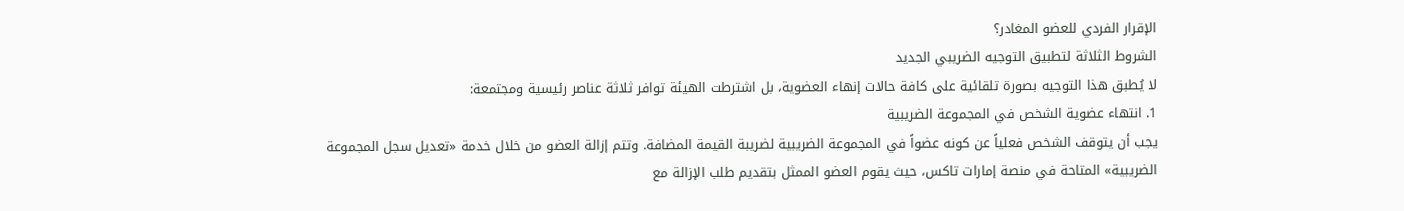الإقرار الفردي للعضو المغادر؟
الشروط الثلاثة لتطبيق التوجيه الضريبي الجديد
لا يُطبق هذا التوجيه بصورة تلقائية على كافة حالات إنهاء العضوية، بل اشترطت الهيئة توافر ثلاثة عناصر رئيسية ومجتمعة:
1. انتهاء عضوية الشخص في المجموعة الضريبية
يجب أن يتوقف الشخص فعلياً عن كونه عضواً في المجموعة الضريبية لضريبة القيمة المضافة. وتتم إزالة العضو من خلال خدمة «تعديل سجل المجموعة الضريبية» المتاحة في منصة إمارات تاكس، حيث يقوم العضو الممثل بتقديم طلب الإزالة مع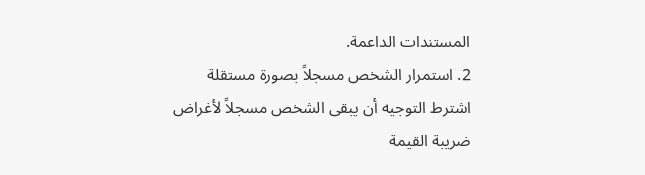المستندات الداعمة.
2. استمرار الشخص مسجلاً بصورة مستقلة
اشترط التوجيه أن يبقى الشخص مسجلاً لأغراض ضريبة القيمة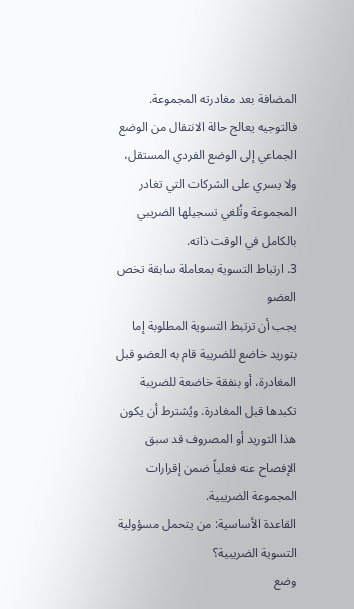المضافة بعد مغادرته المجموعة. فالتوجيه يعالج حالة الانتقال من الوضع الجماعي إلى الوضع الفردي المستقل، ولا يسري على الشركات التي تغادر المجموعة وتُلغي تسجيلها الضريبي بالكامل في الوقت ذاته.
3. ارتباط التسوية بمعاملة سابقة تخص العضو
يجب أن ترتبط التسوية المطلوبة إما بتوريد خاضع للضريبة قام به العضو قبل المغادرة، أو بنفقة خاضعة للضريبة تكبدها قبل المغادرة. ويُشترط أن يكون هذا التوريد أو المصروف قد سبق الإفصاح عنه فعلياً ضمن إقرارات المجموعة الضريبية.
القاعدة الأساسية: من يتحمل مسؤولية التسوية الضريبية؟
وضع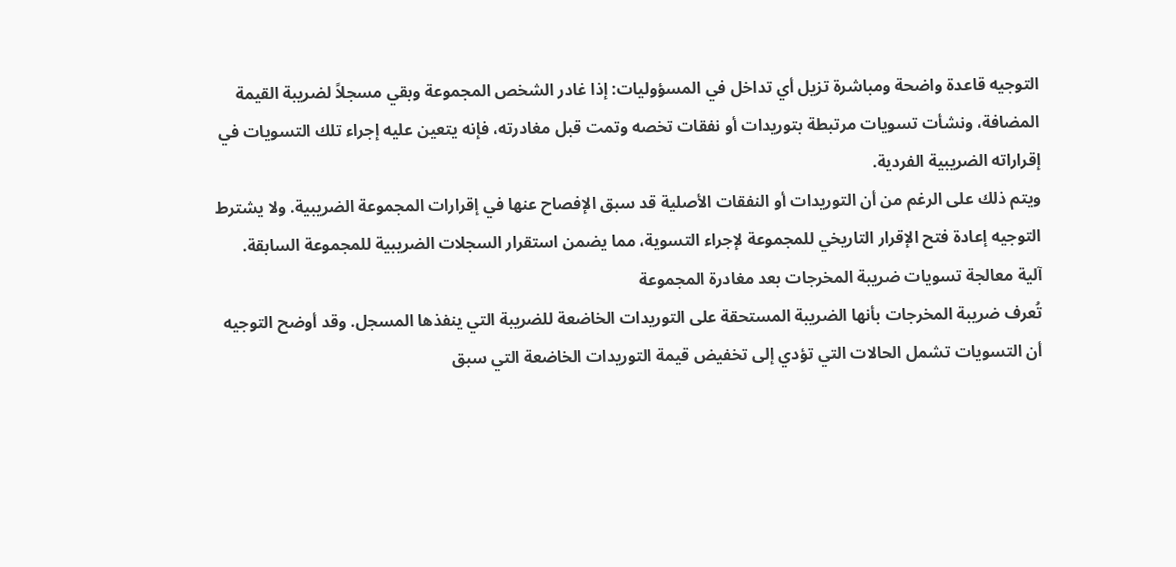التوجيه قاعدة واضحة ومباشرة تزيل أي تداخل في المسؤوليات: إذا غادر الشخص المجموعة وبقي مسجلاً لضريبة القيمة المضافة، ونشأت تسويات مرتبطة بتوريدات أو نفقات تخصه وتمت قبل مغادرته، فإنه يتعين عليه إجراء تلك التسويات في إقراراته الضريبية الفردية.
ويتم ذلك على الرغم من أن التوريدات أو النفقات الأصلية قد سبق الإفصاح عنها في إقرارات المجموعة الضريبية. ولا يشترط التوجيه إعادة فتح الإقرار التاريخي للمجموعة لإجراء التسوية، مما يضمن استقرار السجلات الضريبية للمجموعة السابقة.
آلية معالجة تسويات ضريبة المخرجات بعد مغادرة المجموعة
تُعرف ضريبة المخرجات بأنها الضريبة المستحقة على التوريدات الخاضعة للضريبة التي ينفذها المسجل. وقد أوضح التوجيه أن التسويات تشمل الحالات التي تؤدي إلى تخفيض قيمة التوريدات الخاضعة التي سبق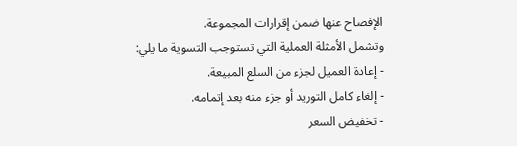الإفصاح عنها ضمن إقرارات المجموعة.
وتشمل الأمثلة العملية التي تستوجب التسوية ما يلي:
- إعادة العميل لجزء من السلع المبيعة.
- إلغاء كامل التوريد أو جزء منه بعد إتمامه.
- تخفيض السعر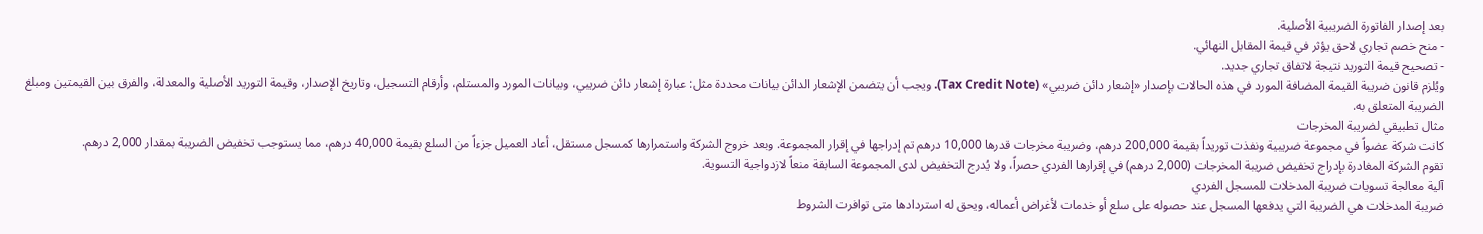بعد إصدار الفاتورة الضريبية الأصلية.
- منح خصم تجاري لاحق يؤثر في قيمة المقابل النهائي.
- تصحيح قيمة التوريد نتيجة لاتفاق تجاري جديد.
ويُلزم قانون ضريبة القيمة المضافة المورد في هذه الحالات بإصدار «إشعار دائن ضريبي» (Tax Credit Note). ويجب أن يتضمن الإشعار الدائن بيانات محددة مثل: عبارة إشعار دائن ضريبي، وبيانات المورد والمستلم، وأرقام التسجيل، وتاريخ الإصدار، وقيمة التوريد الأصلية والمعدلة، والفرق بين القيمتين ومبلغ الضريبة المتعلق به.
مثال تطبيقي لضريبة المخرجات
كانت شركة عضواً في مجموعة ضريبية ونفذت توريداً بقيمة 200,000 درهم، وضريبة مخرجات قدرها 10,000 درهم تم إدراجها في إقرار المجموعة. وبعد خروج الشركة واستمرارها كمسجل مستقل، أعاد العميل جزءاً من السلع بقيمة 40,000 درهم، مما يستوجب تخفيض الضريبة بمقدار 2,000 درهم.
تقوم الشركة المغادرة بإدراج تخفيض ضريبة المخرجات (2,000 درهم) في إقرارها الفردي حصراً، ولا يُدرج التخفيض لدى المجموعة السابقة منعاً لازدواجية التسوية.
آلية معالجة تسويات ضريبة المدخلات للمسجل الفردي
ضريبة المدخلات هي الضريبة التي يدفعها المسجل عند حصوله على سلع أو خدمات لأغراض أعماله، ويحق له استردادها متى توافرت الشروط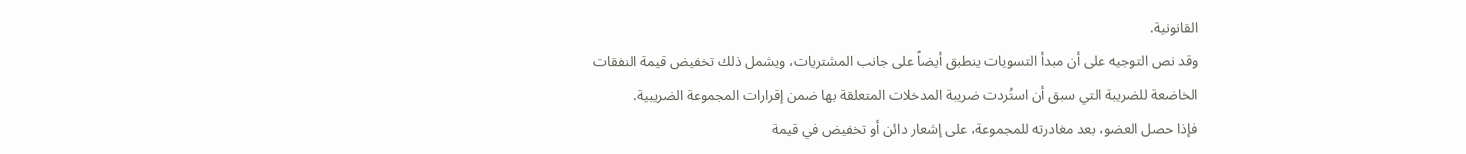القانونية.
وقد نص التوجيه على أن مبدأ التسويات ينطبق أيضاً على جانب المشتريات، ويشمل ذلك تخفيض قيمة النفقات الخاضعة للضريبة التي سبق أن استُردت ضريبة المدخلات المتعلقة بها ضمن إقرارات المجموعة الضريبية.
فإذا حصل العضو، بعد مغادرته للمجموعة، على إشعار دائن أو تخفيض في قيمة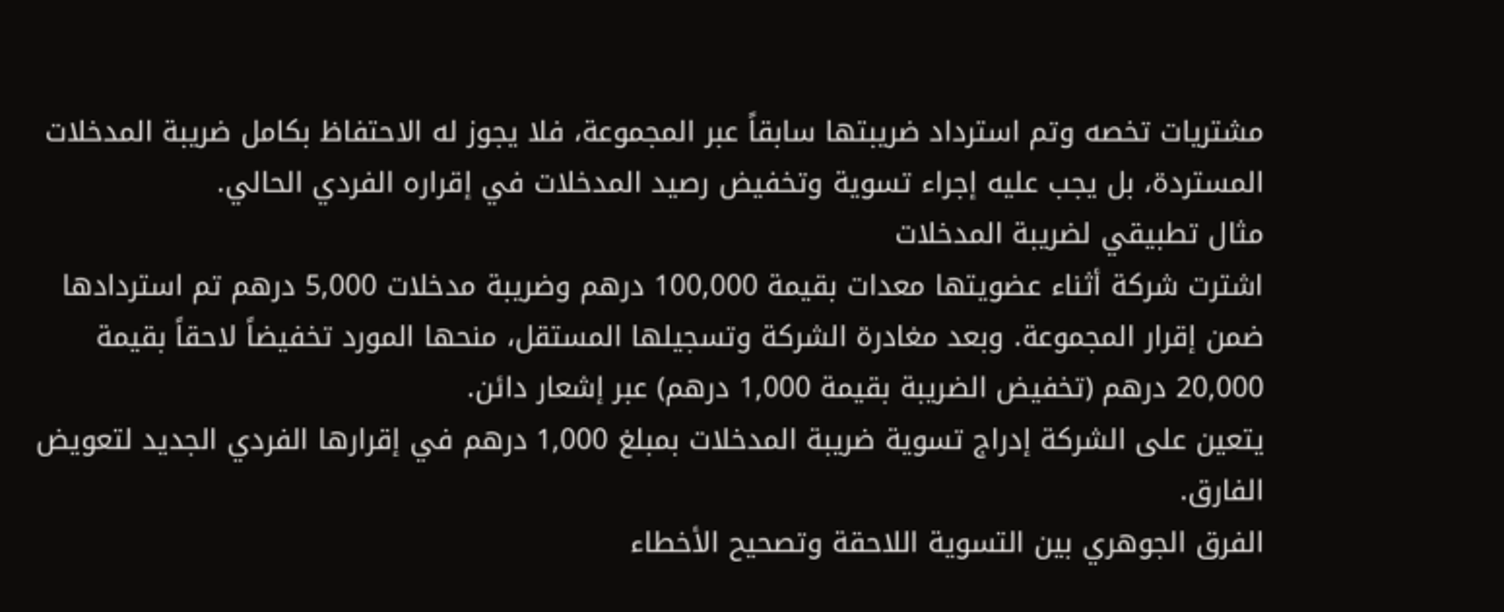مشتريات تخصه وتم استرداد ضريبتها سابقاً عبر المجموعة، فلا يجوز له الاحتفاظ بكامل ضريبة المدخلات المستردة، بل يجب عليه إجراء تسوية وتخفيض رصيد المدخلات في إقراره الفردي الحالي.
مثال تطبيقي لضريبة المدخلات
اشترت شركة أثناء عضويتها معدات بقيمة 100,000 درهم وضريبة مدخلات 5,000 درهم تم استردادها ضمن إقرار المجموعة. وبعد مغادرة الشركة وتسجيلها المستقل، منحها المورد تخفيضاً لاحقاً بقيمة 20,000 درهم (تخفيض الضريبة بقيمة 1,000 درهم) عبر إشعار دائن.
يتعين على الشركة إدراج تسوية ضريبة المدخلات بمبلغ 1,000 درهم في إقرارها الفردي الجديد لتعويض الفارق.
الفرق الجوهري بين التسوية اللاحقة وتصحيح الأخطاء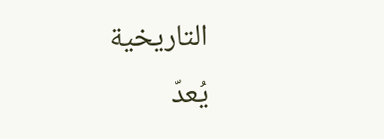التاريخية
يُعدّ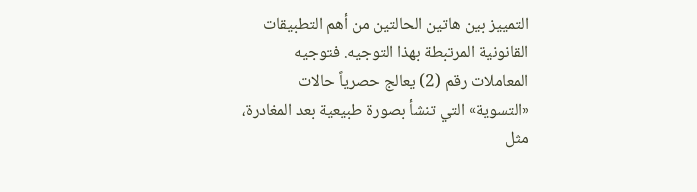التمييز بين هاتين الحالتين من أهم التطبيقات القانونية المرتبطة بهذا التوجيه. فتوجيه المعاملات رقم (2) يعالج حصرياً حالات «التسوية» التي تنشأ بصورة طبيعية بعد المغادرة، مثل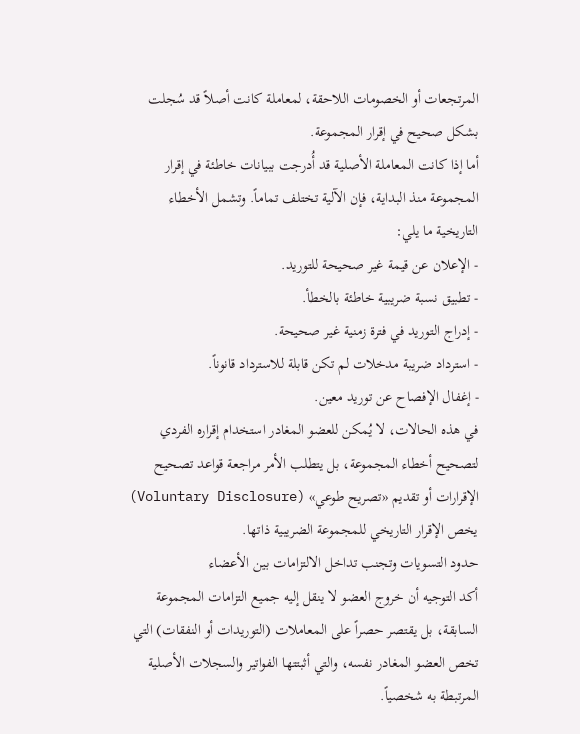المرتجعات أو الخصومات اللاحقة، لمعاملة كانت أصلاً قد سُجلت بشكل صحيح في إقرار المجموعة.
أما إذا كانت المعاملة الأصلية قد أُدرجت ببيانات خاطئة في إقرار المجموعة منذ البداية، فإن الآلية تختلف تماماً. وتشمل الأخطاء التاريخية ما يلي:
- الإعلان عن قيمة غير صحيحة للتوريد.
- تطبيق نسبة ضريبية خاطئة بالخطأ.
- إدراج التوريد في فترة زمنية غير صحيحة.
- استرداد ضريبة مدخلات لم تكن قابلة للاسترداد قانوناً.
- إغفال الإفصاح عن توريد معين.
في هذه الحالات، لا يُمكن للعضو المغادر استخدام إقراره الفردي لتصحيح أخطاء المجموعة، بل يتطلب الأمر مراجعة قواعد تصحيح الإقرارات أو تقديم «تصريح طوعي» (Voluntary Disclosure) يخص الإقرار التاريخي للمجموعة الضريبية ذاتها.
حدود التسويات وتجنب تداخل الالتزامات بين الأعضاء
أكد التوجيه أن خروج العضو لا ينقل إليه جميع التزامات المجموعة السابقة، بل يقتصر حصراً على المعاملات (التوريدات أو النفقات) التي تخص العضو المغادر نفسه، والتي أثبتتها الفواتير والسجلات الأصلية المرتبطة به شخصياً.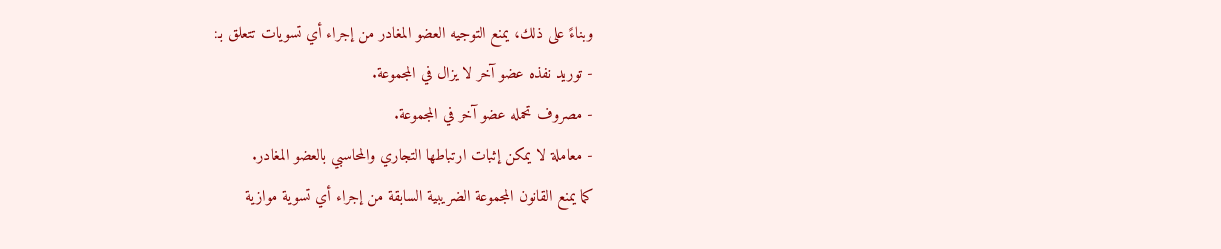وبناءً على ذلك، يمنع التوجيه العضو المغادر من إجراء أي تسويات تتعلق بـ:
- توريد نفذه عضو آخر لا يزال في المجموعة.
- مصروف تحمله عضو آخر في المجموعة.
- معاملة لا يمكن إثبات ارتباطها التجاري والمحاسبي بالعضو المغادر.
كما يمنع القانون المجموعة الضريبية السابقة من إجراء أي تسوية موازية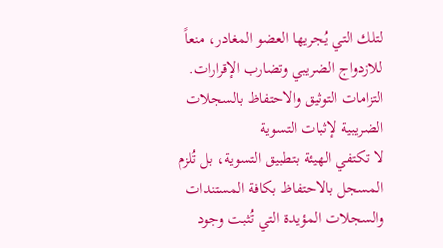لتلك التي يُجريها العضو المغادر، منعاً للازدواج الضريبي وتضارب الإقرارات.
التزامات التوثيق والاحتفاظ بالسجلات الضريبية لإثبات التسوية
لا تكتفي الهيئة بتطبيق التسوية، بل تُلزم المسجل بالاحتفاظ بكافة المستندات والسجلات المؤيدة التي تُثبت وجود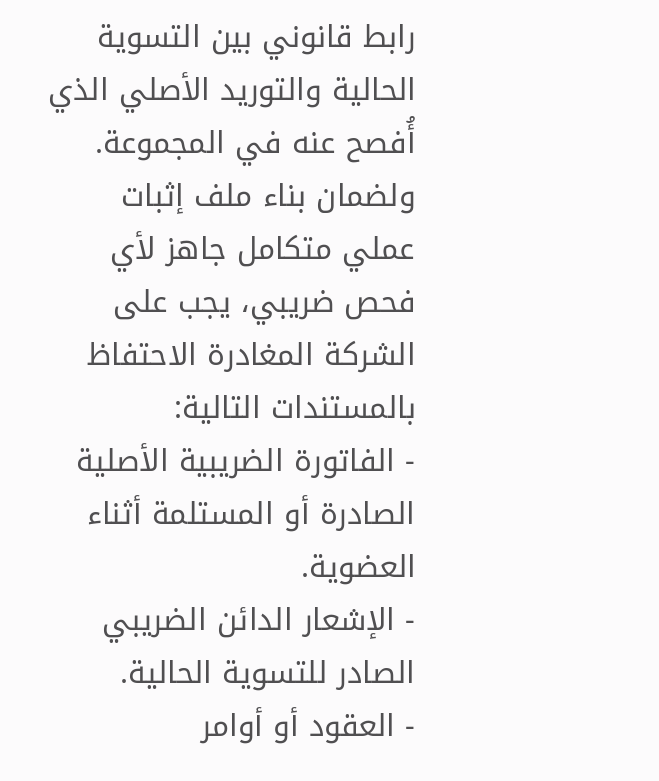رابط قانوني بين التسوية الحالية والتوريد الأصلي الذي أُفصح عنه في المجموعة.
ولضمان بناء ملف إثبات عملي متكامل جاهز لأي فحص ضريبي، يجب على الشركة المغادرة الاحتفاظ بالمستندات التالية:
- الفاتورة الضريبية الأصلية الصادرة أو المستلمة أثناء العضوية.
- الإشعار الدائن الضريبي الصادر للتسوية الحالية.
- العقود أو أوامر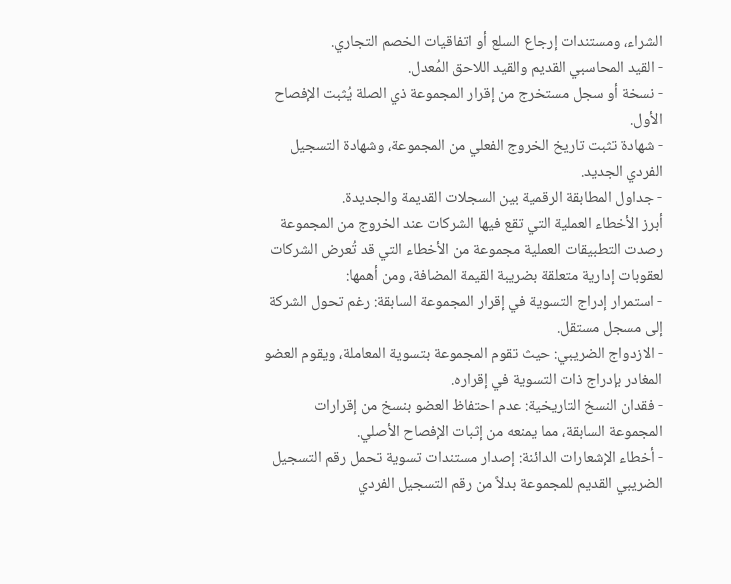الشراء، ومستندات إرجاع السلع أو اتفاقيات الخصم التجاري.
- القيد المحاسبي القديم والقيد اللاحق المُعدل.
- نسخة أو سجل مستخرج من إقرار المجموعة ذي الصلة يُثبت الإفصاح الأول.
- شهادة تثبت تاريخ الخروج الفعلي من المجموعة، وشهادة التسجيل الفردي الجديد.
- جداول المطابقة الرقمية بين السجلات القديمة والجديدة.
أبرز الأخطاء العملية التي تقع فيها الشركات عند الخروج من المجموعة
رصدت التطبيقات العملية مجموعة من الأخطاء التي قد تُعرض الشركات لعقوبات إدارية متعلقة بضريبة القيمة المضافة، ومن أهمها:
- استمرار إدراج التسوية في إقرار المجموعة السابقة: رغم تحول الشركة إلى مسجل مستقل.
- الازدواج الضريبي: حيث تقوم المجموعة بتسوية المعاملة، ويقوم العضو المغادر بإدراج ذات التسوية في إقراره.
- فقدان النسخ التاريخية: عدم احتفاظ العضو بنسخ من إقرارات المجموعة السابقة، مما يمنعه من إثبات الإفصاح الأصلي.
- أخطاء الإشعارات الدائنة: إصدار مستندات تسوية تحمل رقم التسجيل الضريبي القديم للمجموعة بدلاً من رقم التسجيل الفردي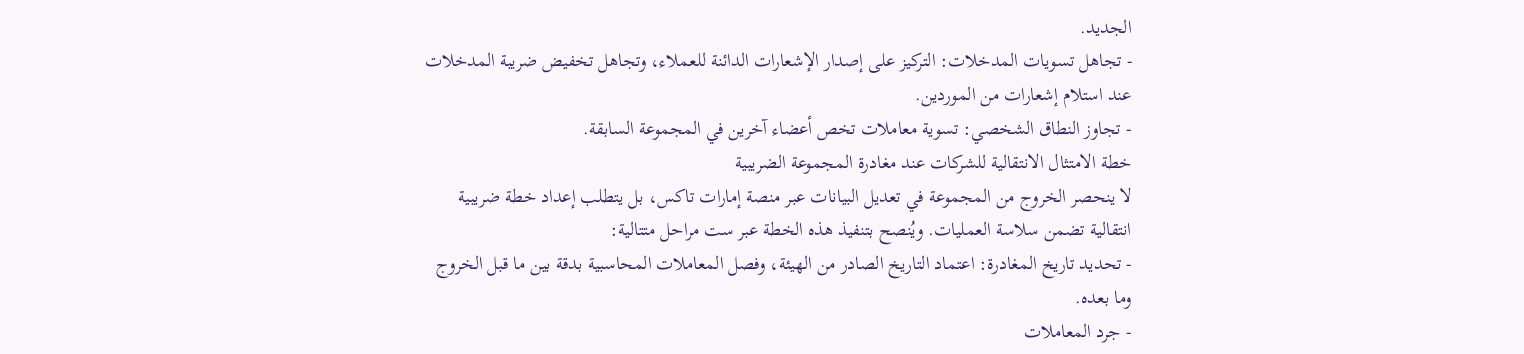الجديد.
- تجاهل تسويات المدخلات: التركيز على إصدار الإشعارات الدائنة للعملاء، وتجاهل تخفيض ضريبة المدخلات عند استلام إشعارات من الموردين.
- تجاوز النطاق الشخصي: تسوية معاملات تخص أعضاء آخرين في المجموعة السابقة.
خطة الامتثال الانتقالية للشركات عند مغادرة المجموعة الضريبية
لا ينحصر الخروج من المجموعة في تعديل البيانات عبر منصة إمارات تاكس، بل يتطلب إعداد خطة ضريبية انتقالية تضمن سلاسة العمليات. ويُنصح بتنفيذ هذه الخطة عبر ست مراحل متتالية:
- تحديد تاريخ المغادرة: اعتماد التاريخ الصادر من الهيئة، وفصل المعاملات المحاسبية بدقة بين ما قبل الخروج وما بعده.
- جرد المعاملات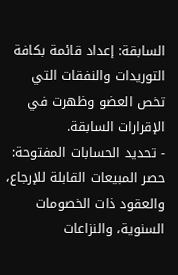السابقة: إعداد قائمة بكافة التوريدات والنفقات التي تخص العضو وظهرت في الإقرارات السابقة.
- تحديد الحسابات المفتوحة: حصر المبيعات القابلة للإرجاع، والعقود ذات الخصومات السنوية، والنزاعات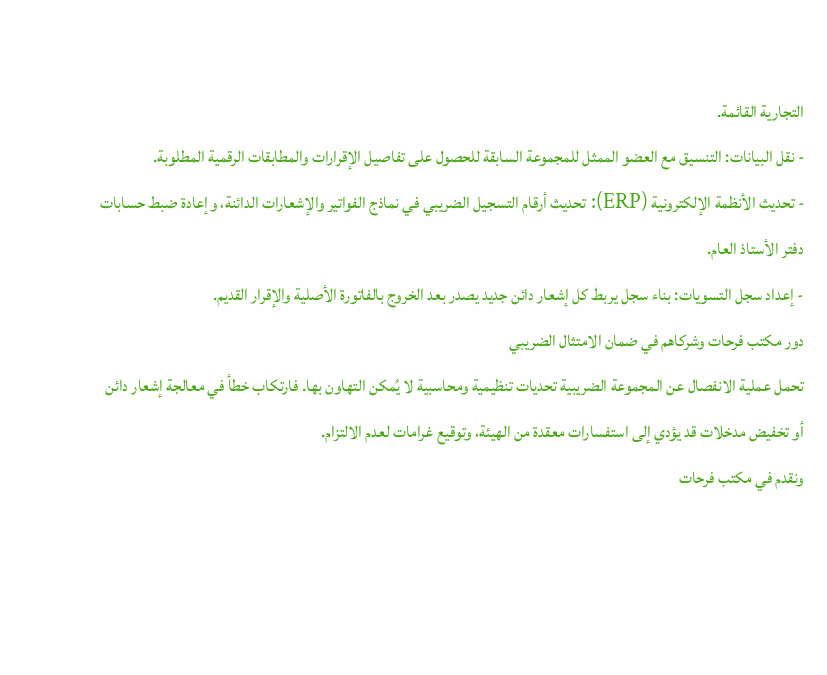التجارية القائمة.
- نقل البيانات: التنسيق مع العضو الممثل للمجموعة السابقة للحصول على تفاصيل الإقرارات والمطابقات الرقمية المطلوبة.
- تحديث الأنظمة الإلكترونية (ERP): تحديث أرقام التسجيل الضريبي في نماذج الفواتير والإشعارات الدائنة، وإعادة ضبط حسابات دفتر الأستاذ العام.
- إعداد سجل التسويات: بناء سجل يربط كل إشعار دائن جديد يصدر بعد الخروج بالفاتورة الأصلية والإقرار القديم.
دور مكتب فرحات وشركاهم في ضمان الامتثال الضريبي
تحمل عملية الانفصال عن المجموعة الضريبية تحديات تنظيمية ومحاسبية لا يُمكن التهاون بها. فارتكاب خطأ في معالجة إشعار دائن أو تخفيض مدخلات قد يؤدي إلى استفسارات معقدة من الهيئة، وتوقيع غرامات لعدم الالتزام.
ونقدم في مكتب فرحات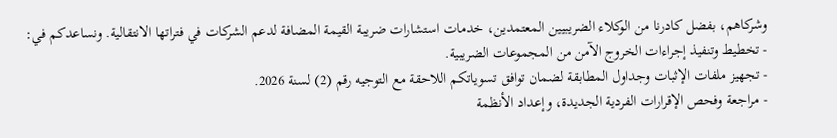وشركاهم، بفضل كادرنا من الوكلاء الضريبيين المعتمدين، خدمات استشارات ضريبة القيمة المضافة لدعم الشركات في فتراتها الانتقالية. ونساعدكم في:
- تخطيط وتنفيذ إجراءات الخروج الآمن من المجموعات الضريبية.
- تجهيز ملفات الإثبات وجداول المطابقة لضمان توافق تسوياتكم اللاحقة مع التوجيه رقم (2) لسنة 2026.
- مراجعة وفحص الإقرارات الفردية الجديدة، وإعداد الأنظمة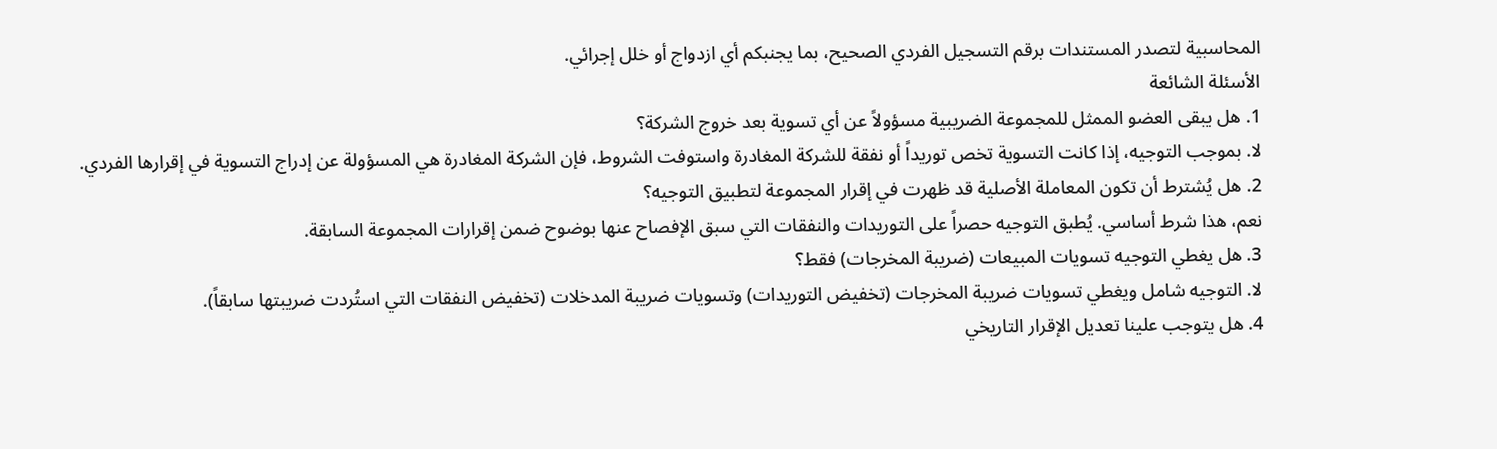المحاسبية لتصدر المستندات برقم التسجيل الفردي الصحيح، بما يجنبكم أي ازدواج أو خلل إجرائي.
الأسئلة الشائعة
1. هل يبقى العضو الممثل للمجموعة الضريبية مسؤولاً عن أي تسوية بعد خروج الشركة؟
لا. بموجب التوجيه، إذا كانت التسوية تخص توريداً أو نفقة للشركة المغادرة واستوفت الشروط، فإن الشركة المغادرة هي المسؤولة عن إدراج التسوية في إقرارها الفردي.
2. هل يُشترط أن تكون المعاملة الأصلية قد ظهرت في إقرار المجموعة لتطبيق التوجيه؟
نعم، هذا شرط أساسي. يُطبق التوجيه حصراً على التوريدات والنفقات التي سبق الإفصاح عنها بوضوح ضمن إقرارات المجموعة السابقة.
3. هل يغطي التوجيه تسويات المبيعات (ضريبة المخرجات) فقط؟
لا. التوجيه شامل ويغطي تسويات ضريبة المخرجات (تخفيض التوريدات) وتسويات ضريبة المدخلات (تخفيض النفقات التي استُردت ضريبتها سابقاً).
4. هل يتوجب علينا تعديل الإقرار التاريخي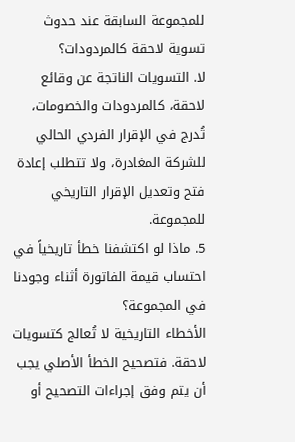للمجموعة السابقة عند حدوث تسوية لاحقة كالمردودات؟
لا. التسويات الناتجة عن وقائع لاحقة، كالمردودات والخصومات، تُدرج في الإقرار الفردي الحالي للشركة المغادرة، ولا تتطلب إعادة فتح وتعديل الإقرار التاريخي للمجموعة.
5. ماذا لو اكتشفنا خطأ تاريخياً في احتساب قيمة الفاتورة أثناء وجودنا في المجموعة؟
الأخطاء التاريخية لا تُعالج كتسويات لاحقة. فتصحيح الخطأ الأصلي يجب أن يتم وفق إجراءات التصحيح أو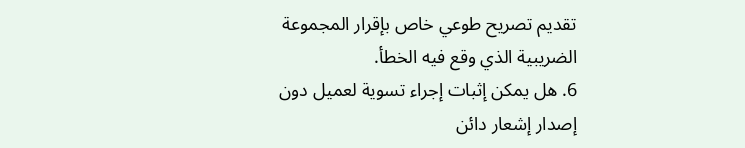تقديم تصريح طوعي خاص بإقرار المجموعة الضريبية الذي وقع فيه الخطأ.
6. هل يمكن إثبات إجراء تسوية لعميل دون إصدار إشعار دائن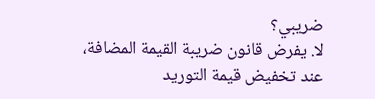ضريبي؟
لا. يفرض قانون ضريبة القيمة المضافة، عند تخفيض قيمة التوريد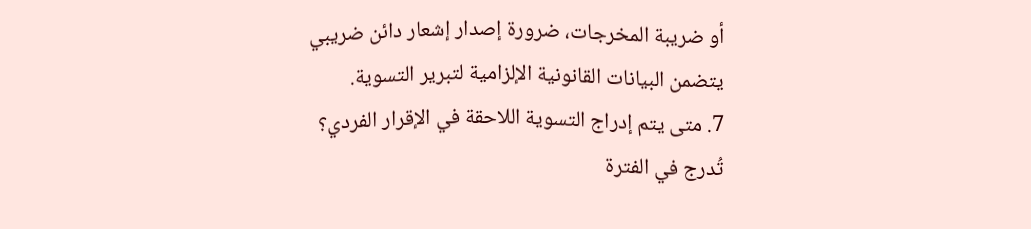أو ضريبة المخرجات، ضرورة إصدار إشعار دائن ضريبي يتضمن البيانات القانونية الإلزامية لتبرير التسوية.
7. متى يتم إدراج التسوية اللاحقة في الإقرار الفردي؟
تُدرج في الفترة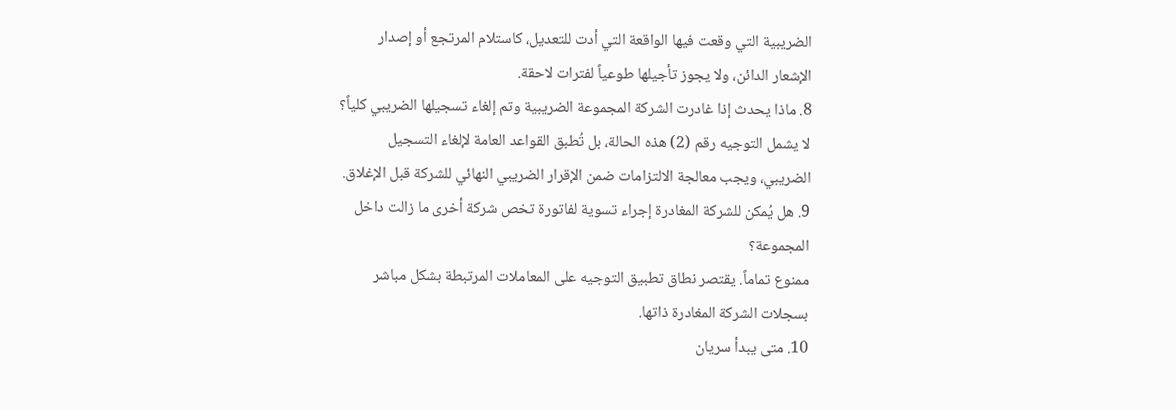الضريبية التي وقعت فيها الواقعة التي أدت للتعديل، كاستلام المرتجع أو إصدار الإشعار الدائن، ولا يجوز تأجيلها طوعياً لفترات لاحقة.
8. ماذا يحدث إذا غادرت الشركة المجموعة الضريبية وتم إلغاء تسجيلها الضريبي كلياً؟
لا يشمل التوجيه رقم (2) هذه الحالة، بل تُطبق القواعد العامة لإلغاء التسجيل الضريبي، ويجب معالجة الالتزامات ضمن الإقرار الضريبي النهائي للشركة قبل الإغلاق.
9. هل يُمكن للشركة المغادرة إجراء تسوية لفاتورة تخص شركة أخرى ما زالت داخل المجموعة؟
ممنوع تماماً. يقتصر نطاق تطبيق التوجيه على المعاملات المرتبطة بشكل مباشر بسجلات الشركة المغادرة ذاتها.
10. متى يبدأ سريان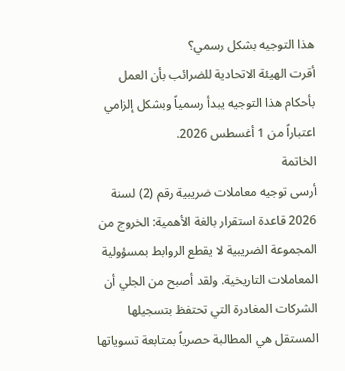هذا التوجيه بشكل رسمي؟
أقرت الهيئة الاتحادية للضرائب بأن العمل بأحكام هذا التوجيه يبدأ رسمياً وبشكل إلزامي اعتباراً من 1 أغسطس 2026.
الخاتمة
أرسى توجيه معاملات ضريبية رقم (2) لسنة 2026 قاعدة استقرار بالغة الأهمية: الخروج من المجموعة الضريبية لا يقطع الروابط بمسؤولية المعاملات التاريخية. ولقد أصبح من الجلي أن الشركات المغادرة التي تحتفظ بتسجيلها المستقل هي المطالبة حصرياً بمتابعة تسوياتها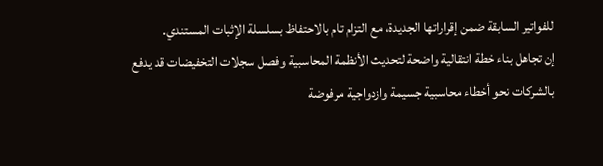للفواتير السابقة ضمن إقراراتها الجديدة، مع التزام تام بالاحتفاظ بسلسلة الإثبات المستندي.
إن تجاهل بناء خطة انتقالية واضحة لتحديث الأنظمة المحاسبية وفصل سجلات التخفيضات قد يدفع بالشركات نحو أخطاء محاسبية جسيمة وازدواجية مرفوضة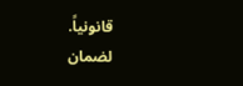قانونياً.
لضمان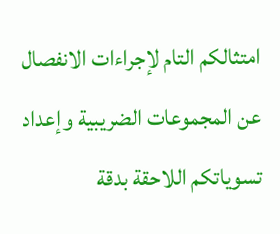امتثالكم التام لإجراءات الانفصال عن المجموعات الضريبية وإعداد تسوياتكم اللاحقة بدقة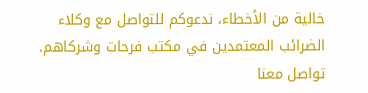خالية من الأخطاء، ندعوكم للتواصل مع وكلاء الضرائب المعتمدين في مكتب فرحات وشركاهم.
تواصل معنا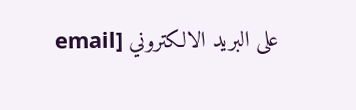على البريد الالكتروني [email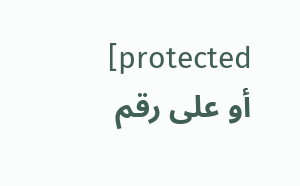protected] أو على رقم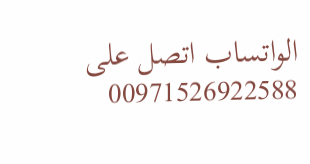الواتساب اتصل على 00971526922588